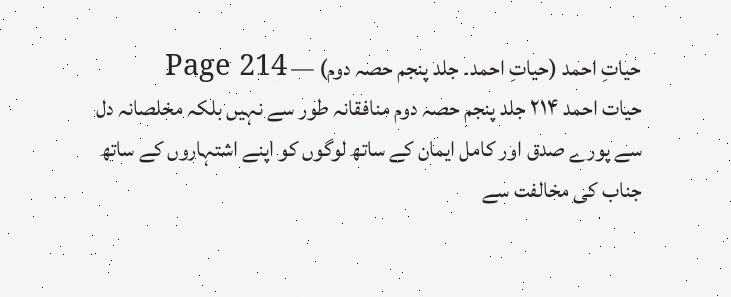حیاتِ احمد (حیاتِ احمد۔ جلد پنجم حصہ دوم) — Page 214
حیات احمد ۲۱۴ جلد پنجم حصہ دوم منافقانہ طور سے نہیں بلکہ مخلصانہ دل سے پورے صدق اور کامل ایمان کے ساتھ لوگوں کو اپنے اشتہاروں کے ساتھ جناب کی مخالفت سے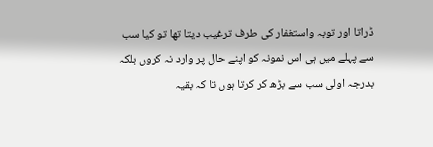ڈراتا اور توبہ واستغفار کی طرف ترغیب دیتا تھا تو کیا سب سے پہلے میں ہی اس نمونہ کو اپنے حال پر وارد نہ کروں بلکہ بدرجہ اولی سب سے بڑھ کر کرتا ہوں تا کہ بقیہ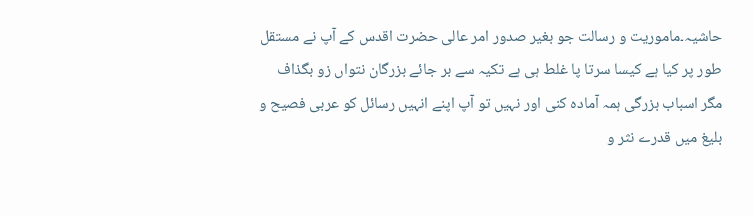حاشیہ۔ماموریت و رسالت جو بغیر صدور امر عالی حضرت اقدس کے آپ نے مستقل طور پر کیا ہے کیسا سرتا پا غلط ہی ہے تکیہ سے بر جائے بزرگان نتواں زو بگذاف مگر اسباب بزرگی ہمہ آماده کنی اور نہیں تو آپ اپنے انہیں رسائل کو عربی فصیح و بلیغ میں قدرے نثر و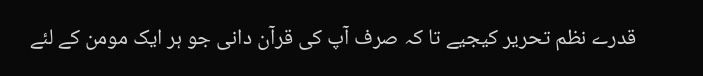قدرے نظم تحریر کیجیے تا کہ صرف آپ کی قرآن دانی جو ہر ایک مومن کے لئے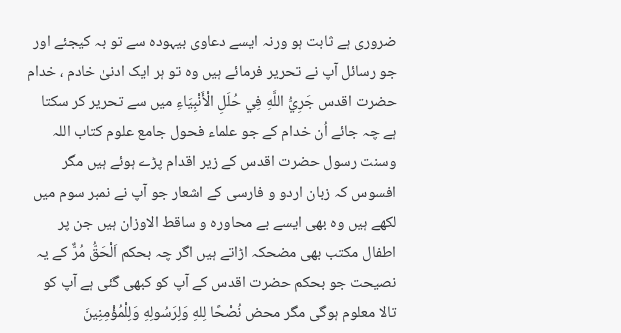ضروری ہے ثابت ہو ورنہ ایسے دعاوی بیہودہ سے تو بہ کیجئے اور جو رسائل آپ نے تحریر فرمائے ہیں وہ تو ہر ایک ادنیٰ خادم ، خدام حضرت اقدس جَرِيُّ اللَّهِ فِي حُلَلِ الْأَنْبِيَاءِ میں سے تحریر کر سکتا ہے چہ جائے اُن خدام کے جو علماء فحول جامع علوم کتاب اللہ وسنت رسول حضرت اقدس کے زیر اقدام پڑے ہوئے ہیں مگر افسوس کہ زبان اردو و فارسی کے اشعار جو آپ نے نمبر سوم میں لکھے ہیں وہ بھی ایسے بے محاورہ و ساقط الاوزان ہیں جن پر اطفال مکتب بھی مضحکہ اڑاتے ہیں اگر چہ بحکم اَلْحَقُّ مُرٌّ کے یہ نصیحت جو بحکم حضرت اقدس کے آپ کو کبھی گئی ہے آپ کو تالا معلوم ہوگی مگر محض نُصْحًا لِلهِ وَلِرَسُولِهِ وَلِلْمُؤْمِنِينَ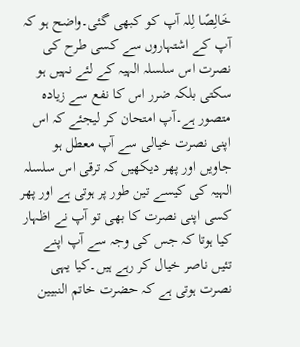خَالِصًا لِلہ آپ کو کبھی گئی۔واضح ہو کہ آپ کے اشتہاروں سے کسی طرح کی نصرت اس سلسلہ الہیہ کے لئے نہیں ہو سکتی بلکہ ضرر اس کا نفع سے زیادہ متصور ہے۔آپ امتحان کر لیجئے کہ اس اپنی نصرت خیالی سے آپ معطل ہو جاویں اور پھر دیکھیں کہ ترقی اس سلسلہ الہیہ کی کیسے تین طور پر ہوتی ہے اور پھر کسی اپنی نصرت کا بھی تو آپ نے اظہار کیا ہوتا کہ جس کی وجہ سے آپ اپنے تئیں ناصر خیال کر رہے ہیں۔کیا یہی نصرت ہوتی ہے کہ حضرت خاتم النبیین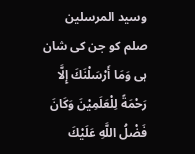وسید المرسلین صلم کو جن کی شان ہی وَمَا أَرْسَلْنَكَ إِلَّا رَحْمَةً لِلْعَلَمِيْنَ وَكَانَ فَضْلُ اللَّهِ عَلَيْكَ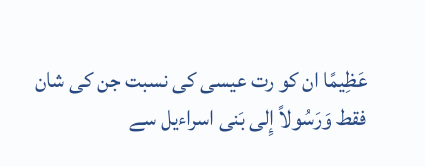عَظِيمًا ان کو رت عیسی کی نسبت جن کی شان فقط وَرَسُولاً إِلى بَنی اسراءیل سے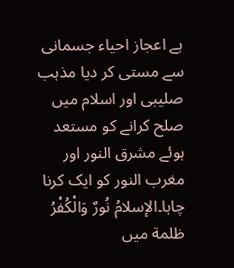ہے اعجاز احیاء جسمانی سے مستی کر دیا مذہب صلیبی اور اسلام میں صلح کرانے کو مستعد ہوئے مشرق النور اور مغرب النور کو ایک کرنا چاہا۔الإسلامُ نُورٌ وَالْكُفْرُ ظلمة میں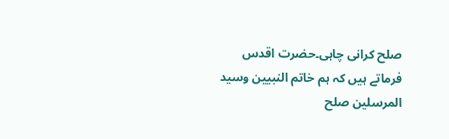صلح کرانی چاہی۔حضرت اقدس فرماتے ہیں کہ ہم خاتم النبیین وسید المرسلین صلح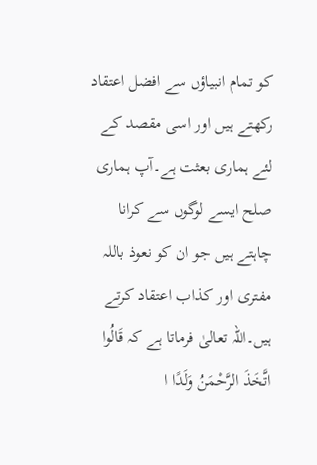کو تمام انبیاؤں سے افضل اعتقاد رکھتے ہیں اور اسی مقصد کے لئے ہماری بعثت ہے۔آپ ہماری صلح ایسے لوگوں سے کرانا چاہتے ہیں جو ان کو نعوذ باللہ مفتری اور کذاب اعتقاد کرتے ہیں۔اللہ تعالیٰ فرماتا ہے کہ قَالُوا اتَّخَذَ الرَّحْمَنُ وَلَدًا ا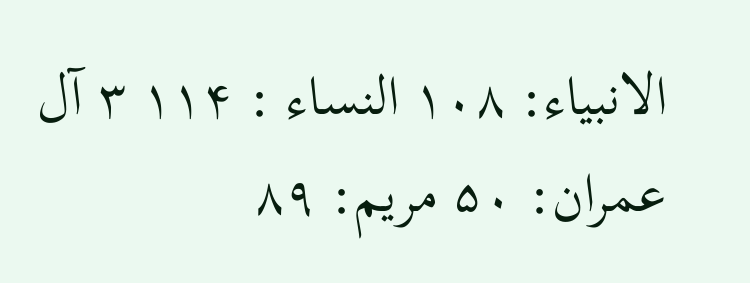الانبياء: ١٠٨ النساء : ۱۱۴ ۳ آل عمران: ۵۰ مریم: ۸۹